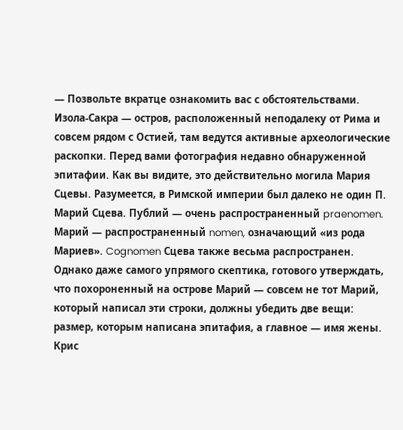— Позвольте вкратце ознакомить вас с обстоятельствами. Изола-Сакра — остров, расположенный неподалеку от Рима и совсем рядом с Остией, там ведутся активные археологические раскопки. Перед вами фотография недавно обнаруженной эпитафии. Как вы видите, это действительно могила Мария Сцевы. Разумеется, в Римской империи был далеко не один П. Марий Сцева. Публий — очень распространенный praenomen. Марий — распространенный nomen, означающий «из рода Мариев». Cognomen Сцева также весьма распространен. Однако даже самого упрямого скептика, готового утверждать, что похороненный на острове Марий — совсем не тот Марий, который написал эти строки, должны убедить две вещи: размер, которым написана эпитафия, а главное — имя жены.
Крис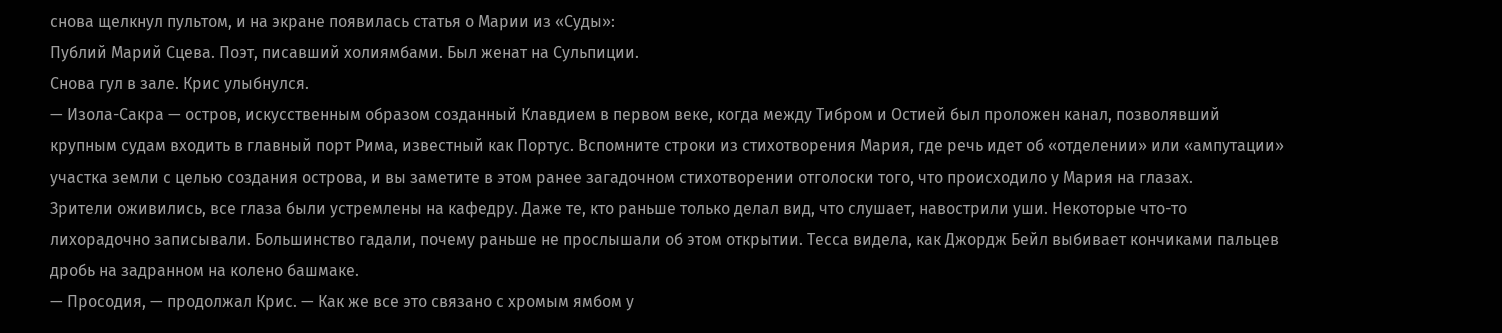снова щелкнул пультом, и на экране появилась статья о Марии из «Суды»:
Публий Марий Сцева. Поэт, писавший холиямбами. Был женат на Сульпиции.
Снова гул в зале. Крис улыбнулся.
— Изола-Сакра — остров, искусственным образом созданный Клавдием в первом веке, когда между Тибром и Остией был проложен канал, позволявший крупным судам входить в главный порт Рима, известный как Портус. Вспомните строки из стихотворения Мария, где речь идет об «отделении» или «ампутации» участка земли с целью создания острова, и вы заметите в этом ранее загадочном стихотворении отголоски того, что происходило у Мария на глазах.
Зрители оживились, все глаза были устремлены на кафедру. Даже те, кто раньше только делал вид, что слушает, навострили уши. Некоторые что-то лихорадочно записывали. Большинство гадали, почему раньше не прослышали об этом открытии. Тесса видела, как Джордж Бейл выбивает кончиками пальцев дробь на задранном на колено башмаке.
— Просодия, — продолжал Крис. — Как же все это связано с хромым ямбом у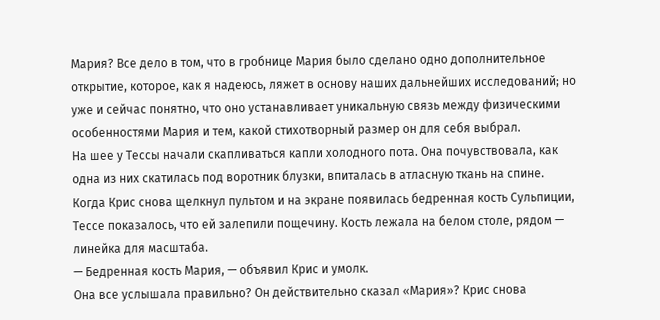Мария? Все дело в том, что в гробнице Мария было сделано одно дополнительное открытие, которое, как я надеюсь, ляжет в основу наших дальнейших исследований; но уже и сейчас понятно, что оно устанавливает уникальную связь между физическими особенностями Мария и тем, какой стихотворный размер он для себя выбрал.
На шее у Тессы начали скапливаться капли холодного пота. Она почувствовала, как одна из них скатилась под воротник блузки, впиталась в атласную ткань на спине. Когда Крис снова щелкнул пультом и на экране появилась бедренная кость Сульпиции, Тессе показалось, что ей залепили пощечину. Кость лежала на белом столе, рядом — линейка для масштаба.
— Бедренная кость Мария, — объявил Крис и умолк.
Она все услышала правильно? Он действительно сказал «Мария»? Крис снова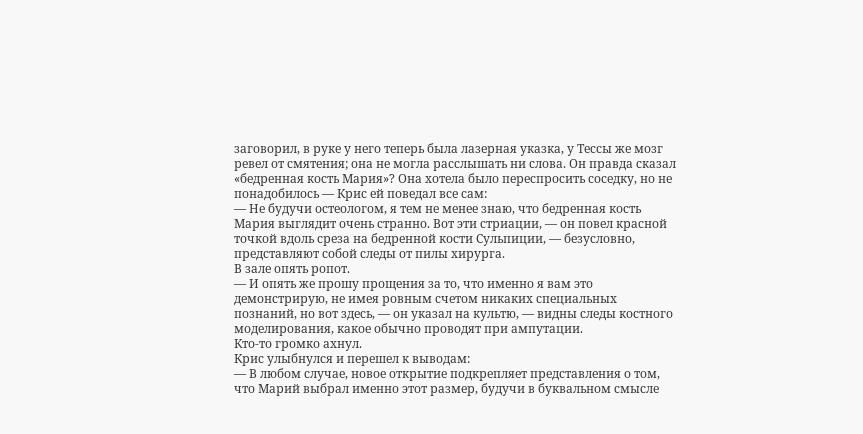заговорил, в руке у него теперь была лазерная указка, у Тессы же мозг ревел от смятения; она не могла расслышать ни слова. Он правда сказал «бедренная кость Мария»? Она хотела было переспросить соседку, но не понадобилось — Крис ей поведал все сам:
— Не будучи остеологом, я тем не менее знаю, что бедренная кость Мария выглядит очень странно. Вот эти стриации, — он повел красной точкой вдоль среза на бедренной кости Сульпиции, — безусловно, представляют собой следы от пилы хирурга.
В зале опять ропот.
— И опять же прошу прощения за то, что именно я вам это демонстрирую, не имея ровным счетом никаких специальных познаний, но вот здесь, — он указал на культю, — видны следы костного моделирования, какое обычно проводят при ампутации.
Кто-то громко ахнул.
Крис улыбнулся и перешел к выводам:
— В любом случае, новое открытие подкрепляет представления о том, что Марий выбрал именно этот размер, будучи в буквальном смысле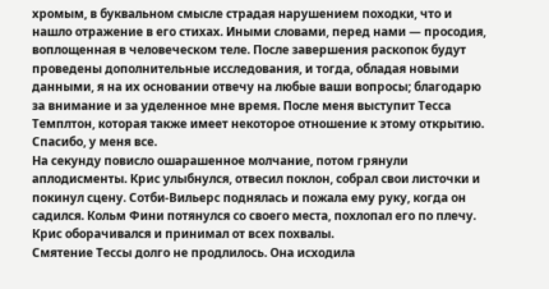хромым, в буквальном смысле страдая нарушением походки, что и нашло отражение в его стихах. Иными словами, перед нами — просодия, воплощенная в человеческом теле. После завершения раскопок будут проведены дополнительные исследования, и тогда, обладая новыми данными, я на их основании отвечу на любые ваши вопросы; благодарю за внимание и за уделенное мне время. После меня выступит Тесса Темплтон, которая также имеет некоторое отношение к этому открытию. Спасибо, у меня все.
На секунду повисло ошарашенное молчание, потом грянули аплодисменты. Крис улыбнулся, отвесил поклон, собрал свои листочки и покинул сцену. Сотби-Вильерс поднялась и пожала ему руку, когда он садился. Кольм Фини потянулся со своего места, похлопал его по плечу. Крис оборачивался и принимал от всех похвалы.
Смятение Тессы долго не продлилось. Она исходила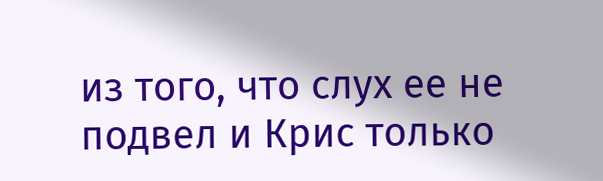из того, что слух ее не подвел и Крис только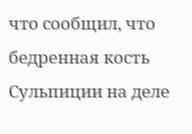что сообщил, что бедренная кость Сульпиции на деле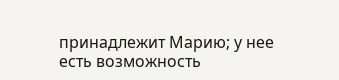принадлежит Марию; у нее есть возможность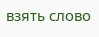взять слово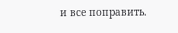и все поправить.